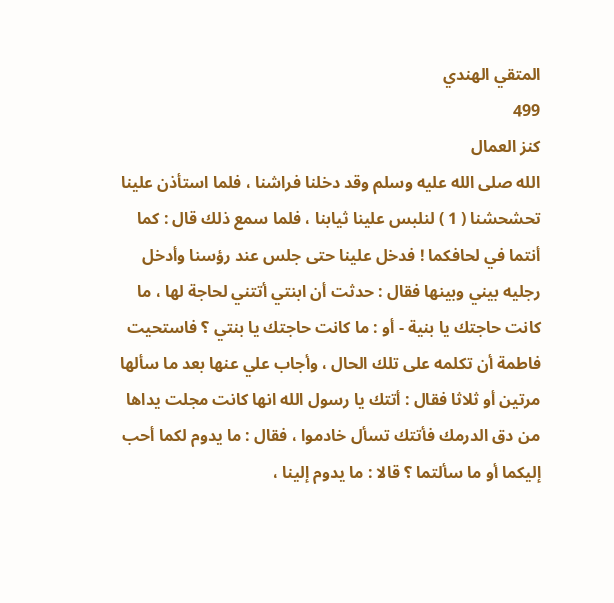المتقي الهندي
499
كنز العمال
الله صلى الله عليه وسلم وقد دخلنا فراشنا ، فلما استأذن علينا تحشحشنا ( 1 ) لنلبس علينا ثيابنا ، فلما سمع ذلك قال : كما أنتما في لحافكما ! فدخل علينا حتى جلس عند رؤسنا وأدخل رجليه بيني وبينها فقال : حدثت أن ابنتي أتتني لحاجة لها ، ما كانت حاجتك يا بنية - أو : ما كانت حاجتك يا بنتي ؟ فاستحيت فاطمة أن تكلمه على تلك الحال ، وأجاب علي عنها بعد ما سألها مرتين أو ثلاثا فقال : أتتك يا رسول الله انها كانت مجلت يداها من دق الدرمك فأتتك تسأل خادموا ، فقال : ما يدوم لكما أحب إليكما أو ما سألتما ؟ قالا : ما يدوم إلينا ،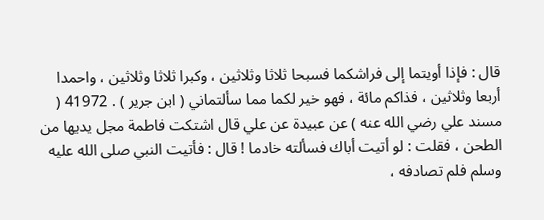قال : فإذا أويتما إلى فراشكما فسبحا ثلاثا وثلاثين ، وكبرا ثلاثا وثلاثين ، واحمدا أربعا وثلاثين ، فذاكم مائة ، فهو خير لكما مما سألتماني ( ابن جرير ) . 41972 ( مسند علي رضي الله عنه ) عن عبيدة عن علي قال اشتكت فاطمة مجل يديها من الطحن ، فقلت : لو أتيت أباك فسألته خادما ! قال : فأتيت النبي صلى الله عليه وسلم فلم تصادفه ،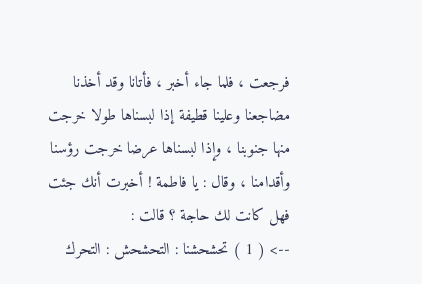فرجعت ، فلما جاء أخبر ، فأتانا وقد أخذنا مضاجعنا وعلينا قطيفة إذا لبسناها طولا خرجت منها جنوبنا ، وإذا لبسناها عرضا خرجت رؤسنا وأقدامنا ، وقال : يا فاطمة ! أخبرت أنك جئت فهل كانت لك حاجة ؟ قالت :
--> ( 1 ) تحشحشنا : التحشحش : التحرك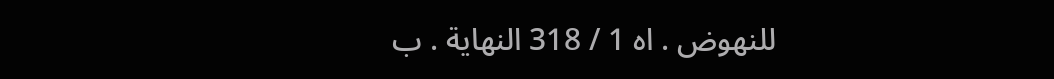للنهوض . اه 1 / 318 النهاية . ب